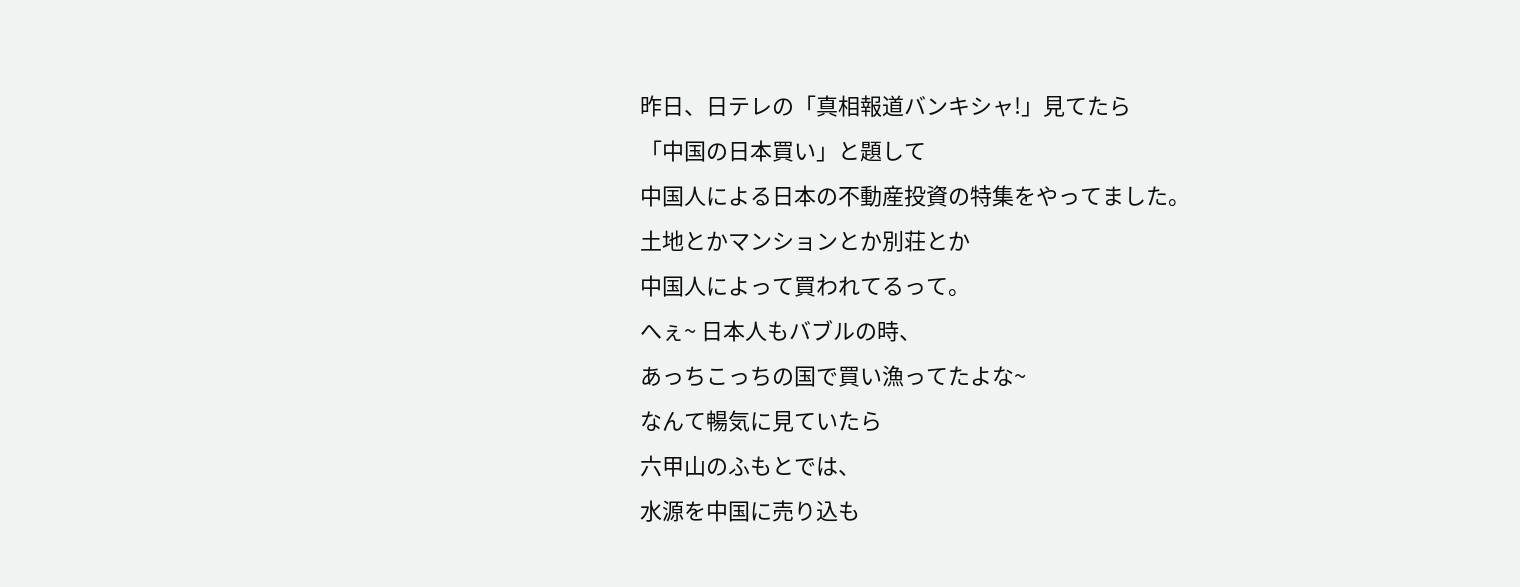昨日、日テレの「真相報道バンキシャ!」見てたら
「中国の日本買い」と題して
中国人による日本の不動産投資の特集をやってました。
土地とかマンションとか別荘とか
中国人によって買われてるって。
へぇ~ 日本人もバブルの時、
あっちこっちの国で買い漁ってたよな~
なんて暢気に見ていたら
六甲山のふもとでは、
水源を中国に売り込も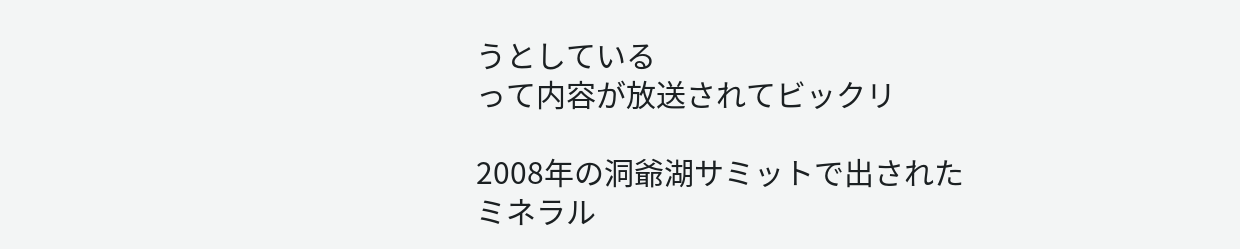うとしている
って内容が放送されてビックリ

2008年の洞爺湖サミットで出された
ミネラル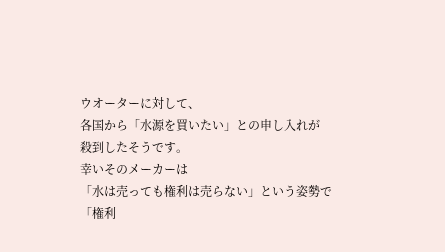ウオーターに対して、
各国から「水源を買いたい」との申し入れが
殺到したそうです。
幸いそのメーカーは
「水は売っても権利は売らない」という姿勢で
「権利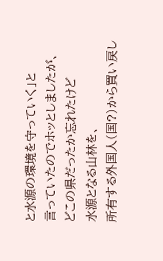と水源の環境を守っていく」と
言っていたのでホッとしましたが、
どこの県だったか忘れたけど
水源となる山林を、
所有する外国人(国?)から買い戻し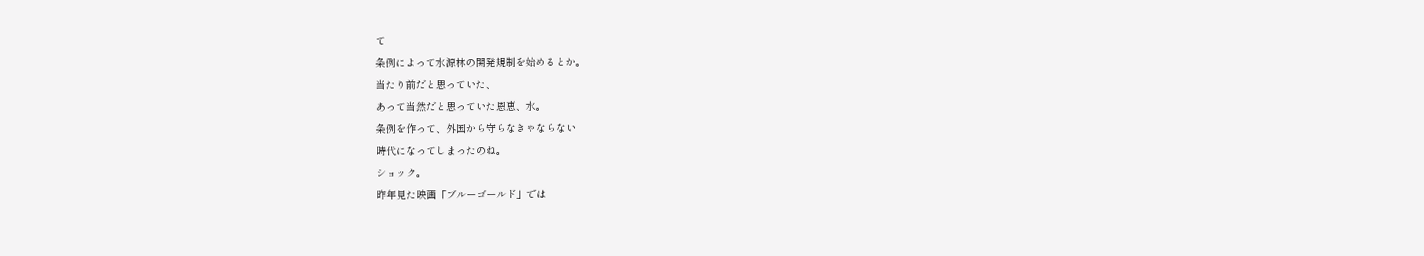て
条例によって水源林の開発規制を始めるとか。
当たり前だと思っていた、
あって当然だと思っていた恩恵、水。
条例を作って、外国から守らなきゃならない
時代になってしまったのね。
ショック。
昨年見た映画「ブルーゴールド」では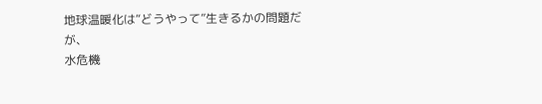地球温暖化は“どうやって”生きるかの問題だが、
水危機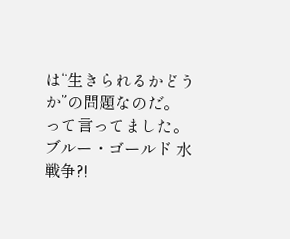は“生きられるかどうか”の問題なのだ。
って言ってました。
ブルー・ゴールド 水戦争?!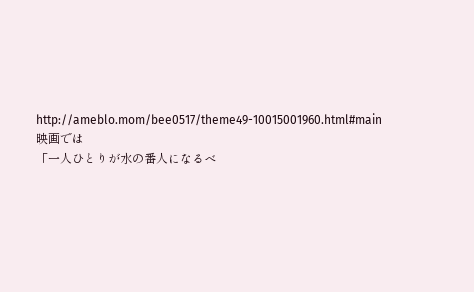http://ameblo.mom/bee0517/theme49-10015001960.html#main
映画では
「一人ひとりが水の番人になるべ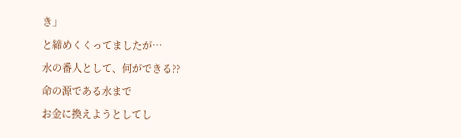き」
と締めくくってましたが…
水の番人として、何ができる??
命の源である水まで
お金に換えようとしてし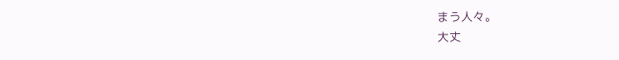まう人々。
大丈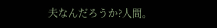夫なんだろうか?人間。